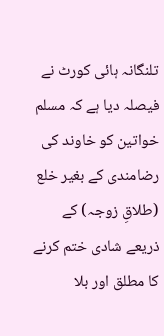تلنگانہ ہائی کورٹ نے فیصلہ دیا ہے کہ مسلم خواتین کو خاوند کی رضامندی کے بغیر خلع (طلاقِ زوجہ) کے ذریعے شادی ختم کرنے کا مطلق اور بلا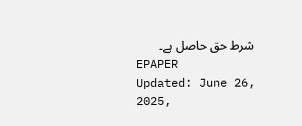شرط حق حاصل ہے۔
EPAPER
Updated: June 26, 2025,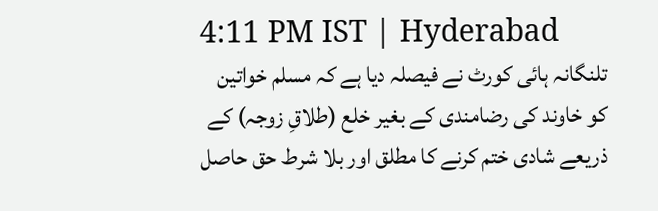4:11 PM IST | Hyderabad
تلنگانہ ہائی کورٹ نے فیصلہ دیا ہے کہ مسلم خواتین کو خاوند کی رضامندی کے بغیر خلع (طلاقِ زوجہ) کے ذریعے شادی ختم کرنے کا مطلق اور بلا شرط حق حاصل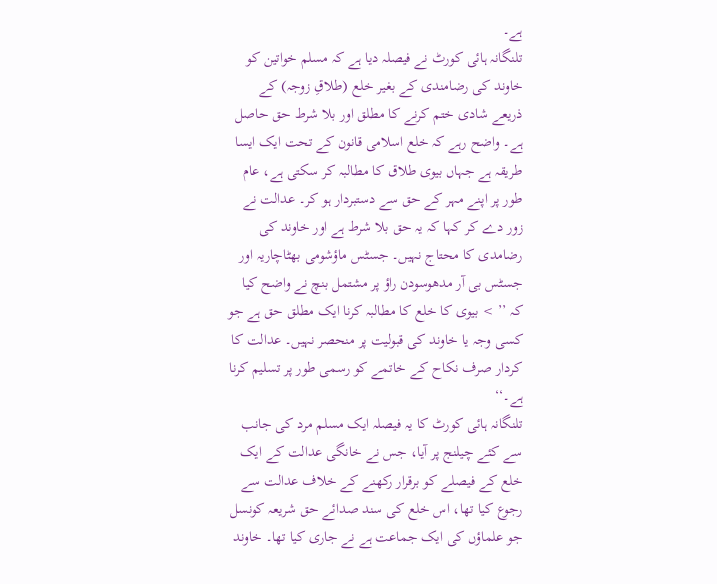ہے۔
تلنگانہ ہائی کورٹ نے فیصلہ دیا ہے کہ مسلم خواتین کو خاوند کی رضامندی کے بغیر خلع (طلاقِ زوجہ) کے ذریعے شادی ختم کرنے کا مطلق اور بلا شرط حق حاصل ہے۔ واضح رہے کہ خلع اسلامی قانون کے تحت ایک ایسا طریقہ ہے جہاں بیوی طلاق کا مطالبہ کر سکتی ہے، عام طور پر اپنے مہر کے حق سے دستبردار ہو کر۔ عدالت نے زور دے کر کہا کہ یہ حق بلا شرط ہے اور خاوند کی رضامدی کا محتاج نہیں۔ جسٹس ماؤشومی بھٹاچاریہ اور جسٹس بی آر مدھوسودن راؤ پر مشتمل بنچ نے واضح کیا کہ ’’ > بیوی کا خلع کا مطالبہ کرنا ایک مطلق حق ہے جو کسی وجہ یا خاوند کی قبولیت پر منحصر نہیں۔ عدالت کا کردار صرف نکاح کے خاتمے کو رسمی طور پر تسلیم کرنا ہے۔‘‘
تلنگانہ ہائی کورٹ کا یہ فیصلہ ایک مسلم مرد کی جانب سے کئے چیلنج پر آیا، جس نے خانگی عدالت کے ایک خلع کے فیصلے کو برقرار رکھنے کے خلاف عدالت سے رجوع کیا تھا، اس خلع کی سند صدائے حق شریعہ کونسل جو علماؤں کی ایک جماعت ہے نے جاری کیا تھا۔ خاوند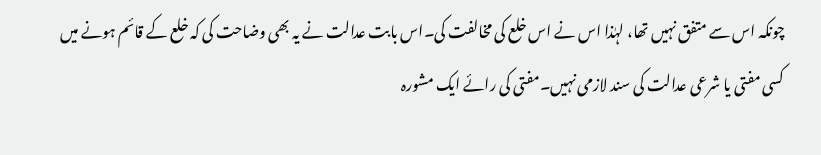چونکہ اس سے متفق نہیں تھا، لہٰذا اس نے اس خلع کی مخالفت کی۔اس بابت عدالت نے یہ بھی وضاحت کی کہ خلع کے قائم ہونے میں کسی مفتی یا شرعی عدالت کی سند لازمی نہیں۔مفتی کی رائے ایک مشورہ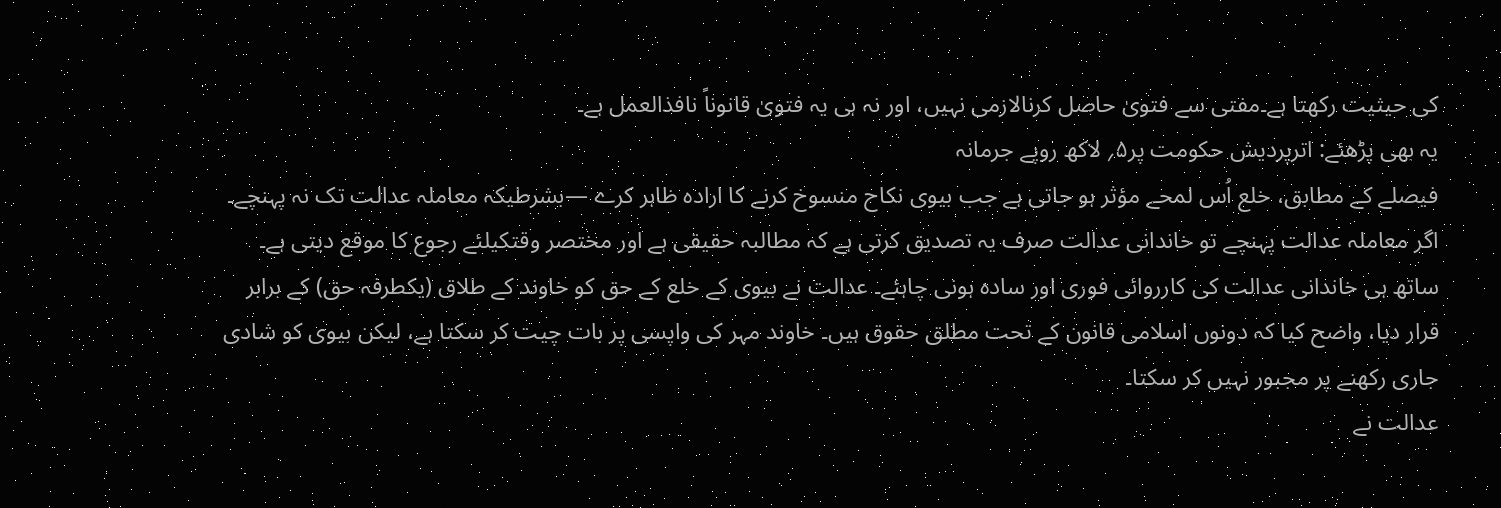کی حیثیت رکھتا ہے۔مفتی سے فتویٰ حاصل کرنالازمی نہیں، اور نہ ہی یہ فتویٰ قانوناً نافذالعمل ہے۔
یہ بھی پڑھئے: اترپردیش حکومت پر۵؍ لاکھ روپے جرمانہ
فیصلے کے مطابق، خلع اُس لمحے مؤثر ہو جاتی ہے جب بیوی نکاح منسوخ کرنے کا ارادہ ظاہر کرے —بشرطیکہ معاملہ عدالت تک نہ پہنچے۔ اگر معاملہ عدالت پہنچے تو خاندانی عدالت صرف یہ تصدیق کرتی ہے کہ مطالبہ حقیقی ہے اور مختصر وقتکیلئے رجوع کا موقع دیتی ہے۔ ساتھ ہی خاندانی عدالت کی کارروائی فوری اور سادہ ہونی چاہئے۔ عدالت نے بیوی کے خلع کے حق کو خاوند کے طلاق (یکطرفہ حق) کے برابر قرار دیا، واضح کیا کہ دونوں اسلامی قانون کے تحت مطلق حقوق ہیں۔ خاوند مہر کی واپسی پر بات چیت کر سکتا ہے، لیکن بیوی کو شادی جاری رکھنے پر مجبور نہیں کر سکتا۔
عدالت نے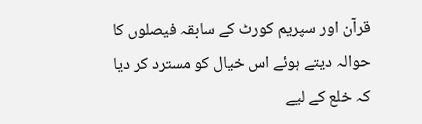قرآن اور سپریم کورٹ کے سابقہ فیصلوں کا حوالہ دیتے ہوئے اس خیال کو مسترد کر دیا کہ خلع کے لیے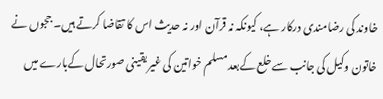خاوند کی رضامندی درکار ہے، کیونکہ نہ قرآن اور نہ حدیث اس کا تقاضا کرتے ہیں۔ ججوں نے خاتون وکیل کی جانب سے خلع کےبعد مسلم خواتین کی غیر یقینی صورتحال کےبارے میں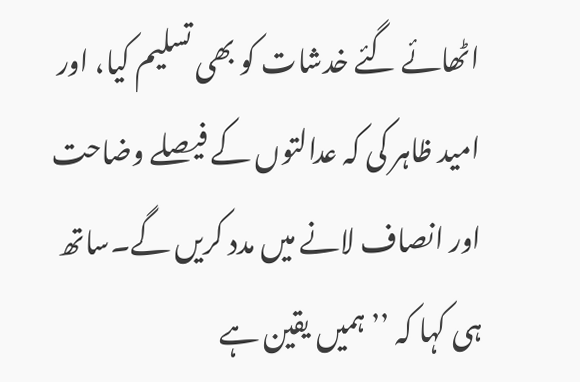اٹھائے گئے خدشات کو بھی تسلیم کیا، اور امید ظاہر کی کہ عدالتوں کے فیصلے وضاحت اور انصاف لانے میں مدد کریں گے۔ساتھ ہی کہا کہ ’’ ہمیں یقین ہے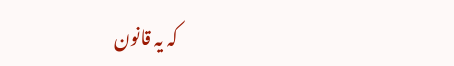کہ یہ قانون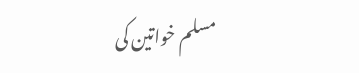مسلم خواتین کی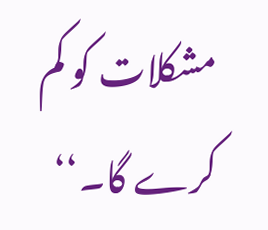مشکلات کو کم کرے گا۔‘‘